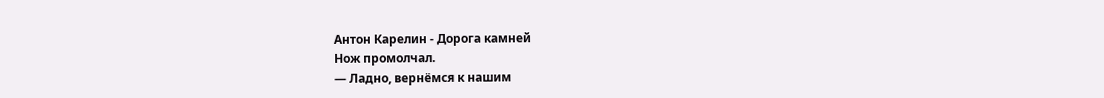Антон Карелин - Дорога камней
Нож промолчал.
— Ладно, вернёмся к нашим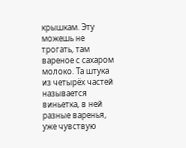крышкам. Эту можешь не трогать, там вареное с сахаром молоко. Та штука из четырёх частей называется виньетка, в ней разные варенья, уже чувствую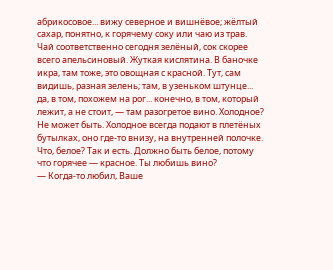абрикосовое... вижу северное и вишнёвое; жёлтый сахар, понятно, к горячему соку или чаю из трав. Чай соответственно сегодня зелёный, сок скорее всего апельсиновый. Жуткая кислятина. В баночке икра, там тоже, это овощная с красной. Тут, сам видишь, разная зелень; там, в узеньком штунце... да, в том, похожем на рог... конечно, в том, который лежит, а не стоит, — там разогретое вино. Холодное? Не может быть. Холодное всегда подают в плетёных бутылках, оно где-то внизу, на внутренней полочке. Что, белое? Так и есть. Должно быть белое, потому что горячее — красное. Ты любишь вино?
— Когда-то любил, Ваше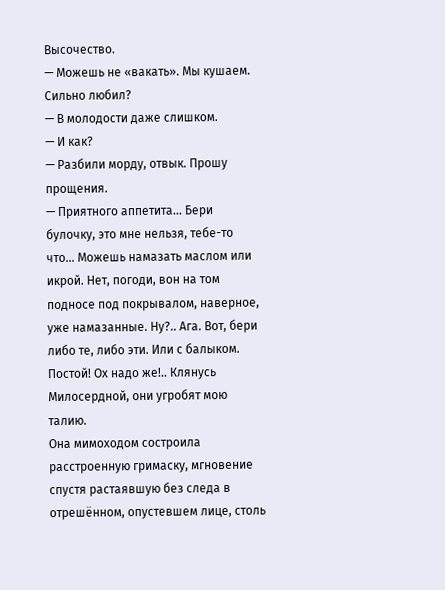Высочество.
— Можешь не «вакать». Мы кушаем. Сильно любил?
— В молодости даже слишком.
— И как?
— Разбили морду, отвык. Прошу прощения.
— Приятного аппетита... Бери булочку, это мне нельзя, тебе-то что... Можешь намазать маслом или икрой. Нет, погоди, вон на том подносе под покрывалом, наверное, уже намазанные. Ну?.. Ага. Вот, бери либо те, либо эти. Или с балыком. Постой! Ох надо же!.. Клянусь Милосердной, они угробят мою талию.
Она мимоходом состроила расстроенную гримаску, мгновение спустя растаявшую без следа в отрешённом, опустевшем лице, столь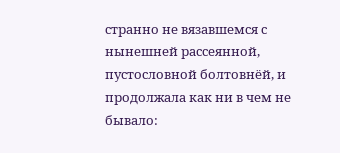странно не вязавшемся с нынешней рассеянной, пустословной болтовнёй, и продолжала как ни в чем не бывало: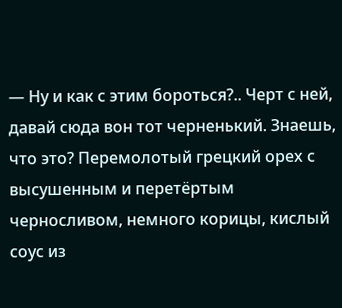— Ну и как с этим бороться?.. Черт с ней, давай сюда вон тот черненький. Знаешь, что это? Перемолотый грецкий орех с высушенным и перетёртым черносливом, немного корицы, кислый соус из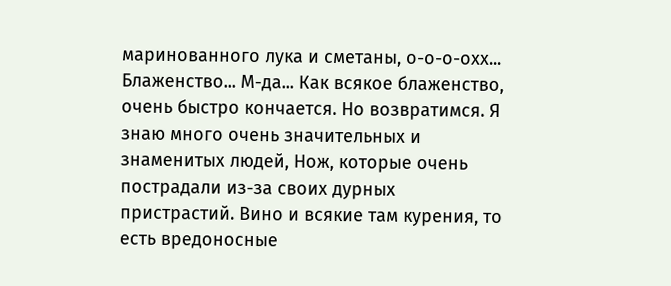маринованного лука и сметаны, о-о-о-охх... Блаженство... М-да... Как всякое блаженство, очень быстро кончается. Но возвратимся. Я знаю много очень значительных и знаменитых людей, Нож, которые очень пострадали из-за своих дурных пристрастий. Вино и всякие там курения, то есть вредоносные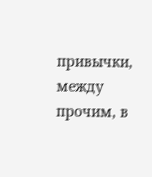привычки, между прочим, в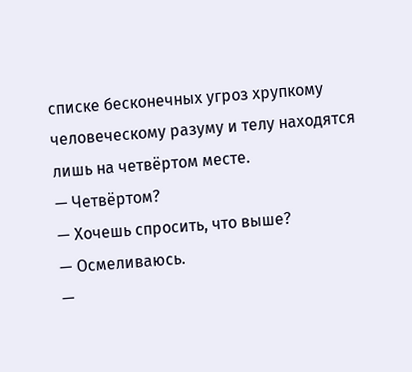списке бесконечных угроз хрупкому человеческому разуму и телу находятся лишь на четвёртом месте.
— Четвёртом?
— Хочешь спросить, что выше?
— Осмеливаюсь.
—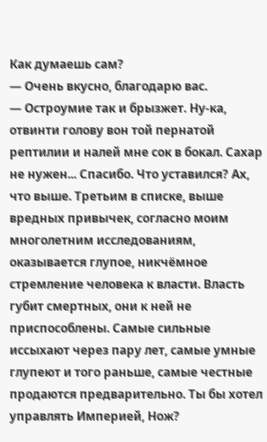Как думаешь сам?
— Очень вкусно, благодарю вас.
— Остроумие так и брызжет. Ну-ка, отвинти голову вон той пернатой рептилии и налей мне сок в бокал. Сахар не нужен... Спасибо. Что уставился? Ах, что выше. Третьим в списке, выше вредных привычек, согласно моим многолетним исследованиям, оказывается глупое, никчёмное стремление человека к власти. Власть губит смертных, они к ней не приспособлены. Самые сильные иссыхают через пару лет, самые умные глупеют и того раньше, самые честные продаются предварительно. Ты бы хотел управлять Империей, Нож?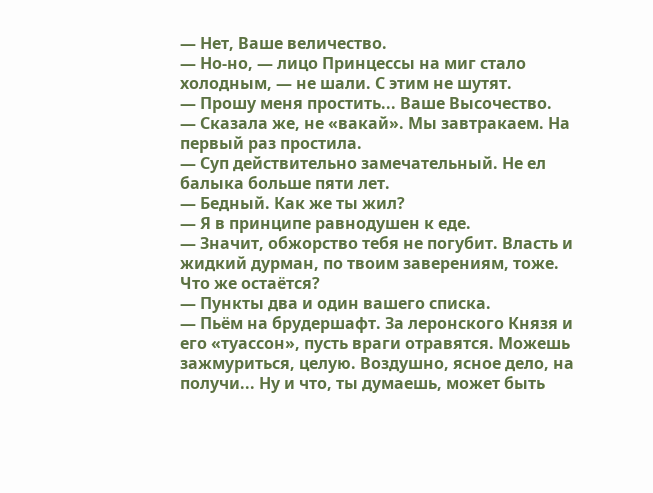— Нет, Ваше величество.
— Но-но, — лицо Принцессы на миг стало холодным, — не шали. С этим не шутят.
— Прошу меня простить... Ваше Высочество.
— Сказала же, не «вакай». Мы завтракаем. На первый раз простила.
— Суп действительно замечательный. Не ел балыка больше пяти лет.
— Бедный. Как же ты жил?
— Я в принципе равнодушен к еде.
— Значит, обжорство тебя не погубит. Власть и жидкий дурман, по твоим заверениям, тоже. Что же остаётся?
— Пункты два и один вашего списка.
— Пьём на брудершафт. За леронского Князя и его «туассон», пусть враги отравятся. Можешь зажмуриться, целую. Воздушно, ясное дело, на получи... Ну и что, ты думаешь, может быть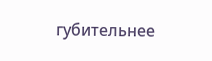губительнее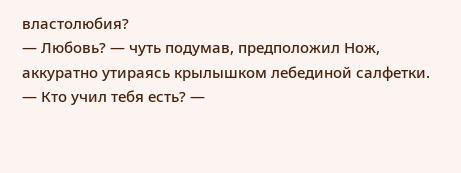властолюбия?
— Любовь? — чуть подумав, предположил Нож, аккуратно утираясь крылышком лебединой салфетки.
— Кто учил тебя есть? —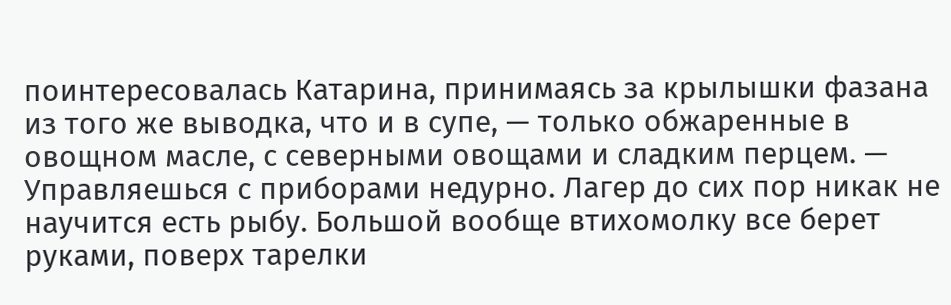поинтересовалась Катарина, принимаясь за крылышки фазана из того же выводка, что и в супе, — только обжаренные в овощном масле, с северными овощами и сладким перцем. — Управляешься с приборами недурно. Лагер до сих пор никак не научится есть рыбу. Большой вообще втихомолку все берет руками, поверх тарелки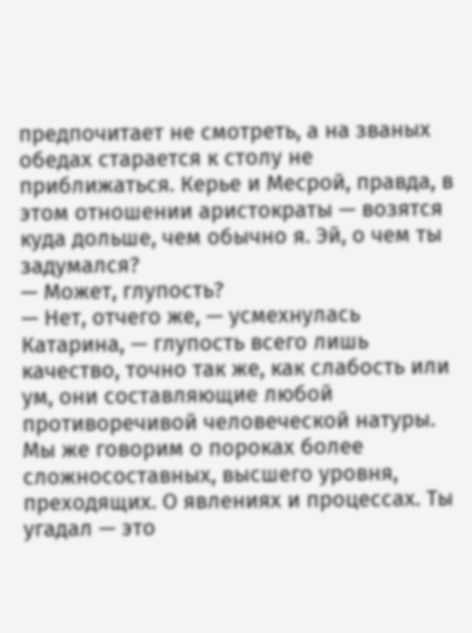предпочитает не смотреть, а на званых обедах старается к столу не приближаться. Керье и Месрой, правда, в этом отношении аристократы — возятся куда дольше, чем обычно я. Эй, о чем ты задумался?
— Может, глупость?
— Нет, отчего же, — усмехнулась Катарина, — глупость всего лишь качество, точно так же, как слабость или ум, они составляющие любой противоречивой человеческой натуры. Мы же говорим о пороках более сложносоставных, высшего уровня, преходящих. О явлениях и процессах. Ты угадал — это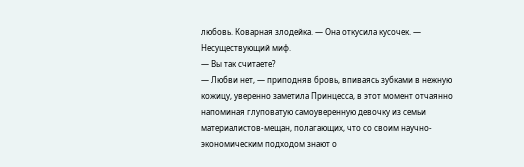любовь. Коварная злодейка. — Она откусила кусочек. — Несуществующий миф.
— Вы так считаете?
— Любви нет, — приподняв бровь, впиваясь зубками в нежную кожицу, уверенно заметила Принцесса, в этот момент отчаянно напоминая глуповатую самоуверенную девочку из семьи материалистов-мещан, полагающих, что со своим научно-экономическим подходом знают о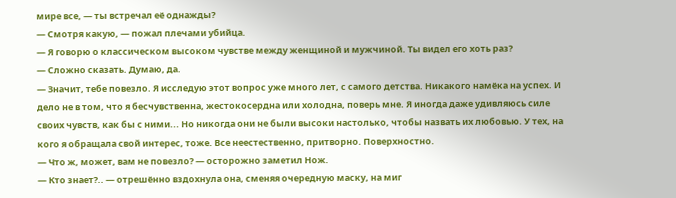мире все, — ты встречал её однажды?
— Смотря какую, — пожал плечами убийца.
— Я говорю о классическом высоком чувстве между женщиной и мужчиной. Ты видел его хоть раз?
— Сложно сказать. Думаю, да.
— Значит, тебе повезло. Я исследую этот вопрос уже много лет, с самого детства. Никакого намёка на успех. И дело не в том, что я бесчувственна, жестокосердна или холодна, поверь мне. Я иногда даже удивляюсь силе своих чувств, как бы с ними... Но никогда они не были высоки настолько, чтобы назвать их любовью. У тех, на кого я обращала свой интерес, тоже. Все неестественно, притворно. Поверхностно.
— Что ж, может, вам не повезло? — осторожно заметил Нож.
— Кто знает?.. — отрешённо вздохнула она, сменяя очередную маску, на миг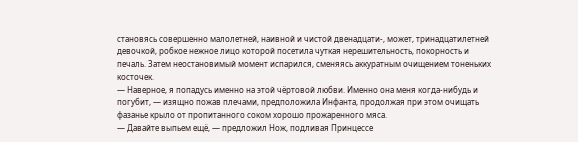становясь совершенно малолетней, наивной и чистой двенадцати-, может, тринадцатилетней девочкой, робкое нежное лицо которой посетила чуткая нерешительность, покорность и печаль. Затем неостановимый момент испарился, сменяясь аккуратным очищением тоненьких косточек.
— Наверное, я попадусь именно на этой чёртовой любви. Именно она меня когда-нибудь и погубит, — изящно пожав плечами, предположила Инфанта, продолжая при этом очищать фазанье крыло от пропитанного соком хорошо прожаренного мяса.
— Давайте выпьем ещё, — предложил Нож, подливая Принцессе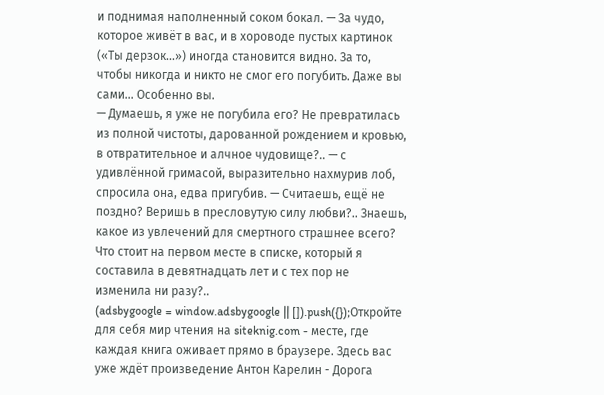и поднимая наполненный соком бокал. — За чудо, которое живёт в вас, и в хороводе пустых картинок («Ты дерзок...») иногда становится видно. За то, чтобы никогда и никто не смог его погубить. Даже вы сами... Особенно вы.
— Думаешь, я уже не погубила его? Не превратилась из полной чистоты, дарованной рождением и кровью, в отвратительное и алчное чудовище?.. — с удивлённой гримасой, выразительно нахмурив лоб, спросила она, едва пригубив. — Считаешь, ещё не поздно? Веришь в пресловутую силу любви?.. Знаешь, какое из увлечений для смертного страшнее всего? Что стоит на первом месте в списке, который я составила в девятнадцать лет и с тех пор не изменила ни разу?..
(adsbygoogle = window.adsbygoogle || []).push({});Откройте для себя мир чтения на siteknig.com - месте, где каждая книга оживает прямо в браузере. Здесь вас уже ждёт произведение Антон Карелин - Дорога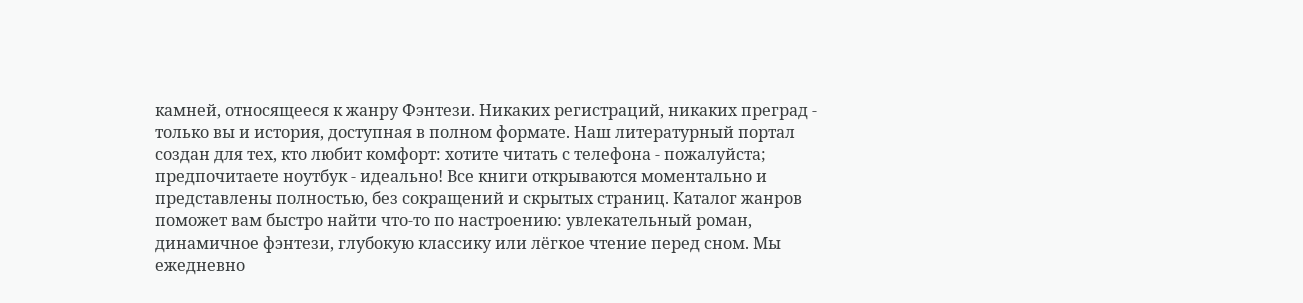камней, относящееся к жанру Фэнтези. Никаких регистраций, никаких преград - только вы и история, доступная в полном формате. Наш литературный портал создан для тех, кто любит комфорт: хотите читать с телефона - пожалуйста; предпочитаете ноутбук - идеально! Все книги открываются моментально и представлены полностью, без сокращений и скрытых страниц. Каталог жанров поможет вам быстро найти что-то по настроению: увлекательный роман, динамичное фэнтези, глубокую классику или лёгкое чтение перед сном. Мы ежедневно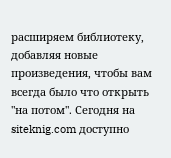расширяем библиотеку, добавляя новые произведения, чтобы вам всегда было что открыть "на потом". Сегодня на siteknig.com доступно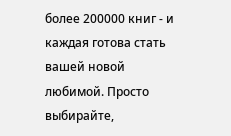более 200000 книг - и каждая готова стать вашей новой любимой. Просто выбирайте,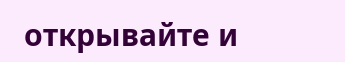открывайте и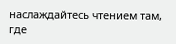наслаждайтесь чтением там, где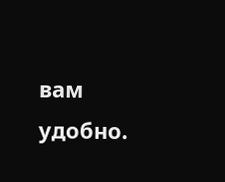вам удобно.